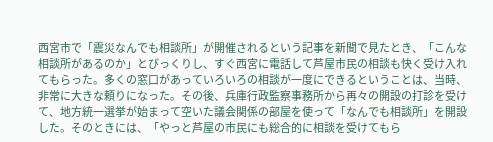西宮市で「震災なんでも相談所」が開催されるという記事を新聞で見たとき、「こんな相談所があるのか」とびっくりし、すぐ西宮に電話して芦屋市民の相談も快く受け入れてもらった。多くの窓口があっていろいろの相談が一度にできるということは、当時、非常に大きな頼りになった。その後、兵庫行政監察事務所から再々の開設の打診を受けて、地方統一選挙が始まって空いた議会関係の部屋を使って「なんでも相談所」を開設した。そのときには、「やっと芦屋の市民にも総合的に相談を受けてもら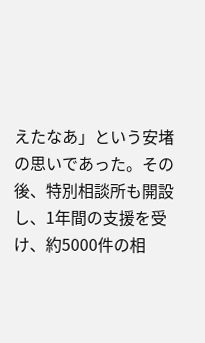えたなあ」という安堵の思いであった。その後、特別相談所も開設し、1年間の支援を受け、約5000件の相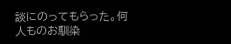談にのってもらった。何人ものお馴染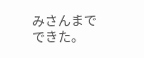みさんまでできた。